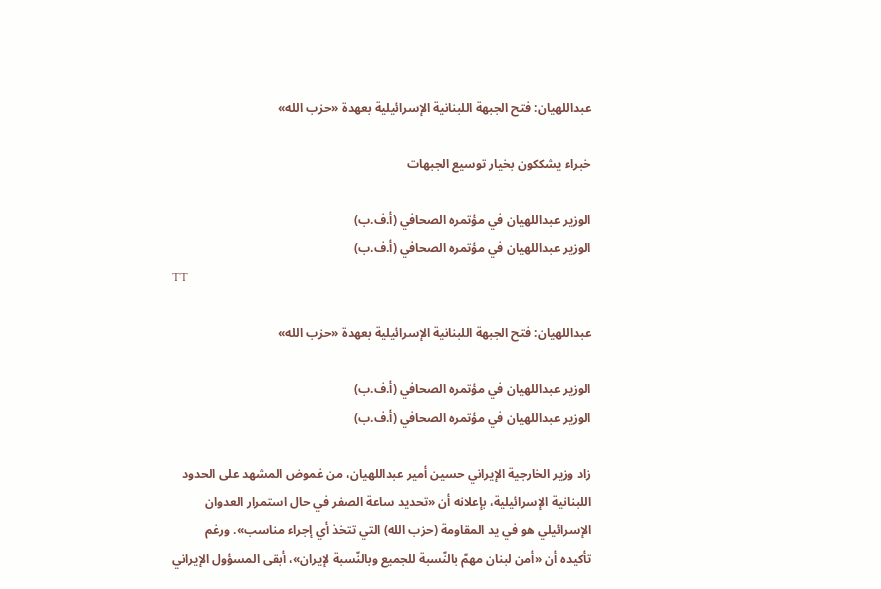عبداللهيان: فتح الجبهة اللبنانية الإسرائيلية بعهدة «حزب الله»

خبراء يشككون بخيار توسيع الجبهات

الوزير عبداللهيان في مؤتمره الصحافي (أ.ف.ب)
الوزير عبداللهيان في مؤتمره الصحافي (أ.ف.ب)
TT

عبداللهيان: فتح الجبهة اللبنانية الإسرائيلية بعهدة «حزب الله»

الوزير عبداللهيان في مؤتمره الصحافي (أ.ف.ب)
الوزير عبداللهيان في مؤتمره الصحافي (أ.ف.ب)

زاد وزير الخارجية الإيراني حسين أمير عبداللهيان، من غموض المشهد على الحدود اللبنانية الإسرائيلية، بإعلانه أن «تحديد ساعة الصفر في حال استمرار العدوان الإسرائيلي هو في يد المقاومة (حزب الله) التي تتخذ أي إجراء مناسب». ورغم تأكيده أن «أمن لبنان مهمّ بالنّسبة للجميع وبالنّسبة لإيران»، أبقى المسؤول الإيراني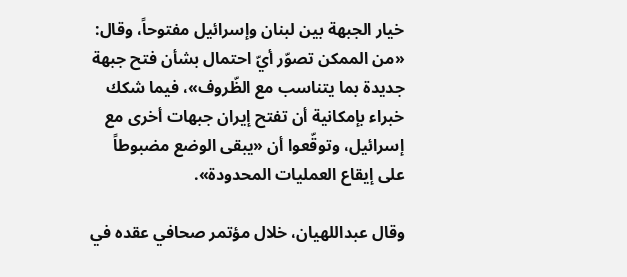خيار الجبهة بين لبنان وإسرائيل مفتوحاً، وقال: «من الممكن تصوّر أيّ احتمال بشأن فتح جبهة جديدة بما يتناسب مع الظّروف»، فيما شكك خبراء بإمكانية أن تفتح إيران جبهات أخرى مع إسرائيل، وتوقّعوا أن «يبقى الوضع مضبوطاً على إيقاع العمليات المحدودة».

وقال عبداللهيان، خلال مؤتمر صحافي عقده في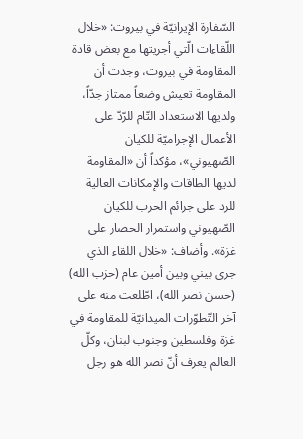السّفارة الإيرانيّة في بيروت: «خلال اللّقاءات الّتي أجريتها مع بعض قادة المقاومة في بيروت، وجدت أن المقاومة تعيش وضعاً ممتاز جدّاً، ولديها الاستعداد التّام للرّدّ على الأعمال الإجراميّة للكيان الصّهيوني»، مؤكداً أن «المقاومة لديها الطاقات والإمكانات العالية للرد على جرائم الحرب للكيان الصّهيوني واستمرار الحصار على غزة». وأضاف: «خلال اللقاء الذي جرى بيني وبين أمين عام (حزب الله) (حسن نصر الله)، اطّلعت منه على آخر التّطوّرات الميدانيّة للمقاومة في غزة وفلسطين وجنوب لبنان، وكلّ العالم يعرف أنّ نصر الله هو رجل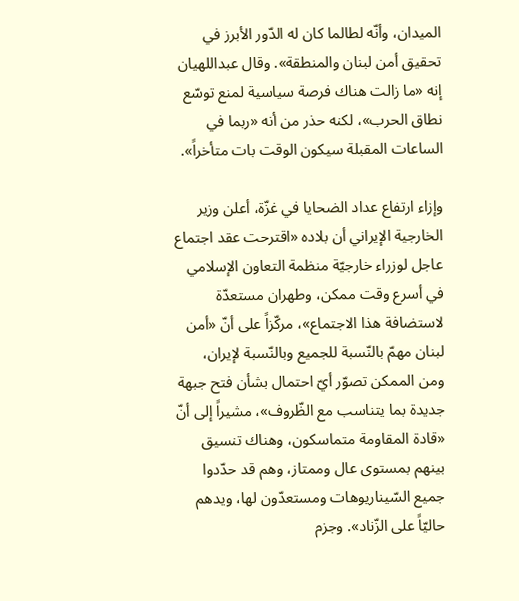الميدان، وأنّه لطالما كان له الدّور الأبرز في تحقيق أمن لبنان والمنطقة». وقال عبداللهيان إنه «ما زالت هناك فرصة سياسية لمنع توسّع نطاق الحرب»، لكنه حذر من أنه «ربما في الساعات المقبلة سيكون الوقت بات متأخراً».

وإزاء ارتفاع عداد الضحايا في غزّة، أعلن وزير الخارجية الإيراني أن بلاده «اقترحت عقد اجتماع عاجل لوزراء خارجيّة منظمة التعاون الإسلامي في أسرع وقت ممكن، وطهران مستعدّة لاستضافة هذا الاجتماع»، مركّزاً على أنّ «أمن لبنان مهمّ بالنّسبة للجميع وبالنّسبة لإيران، ومن الممكن تصوّر أيّ احتمال بشأن فتح جبهة جديدة بما يتناسب مع الظّروف»، مشيراً إلى أنّ «قادة المقاومة متماسكون، وهناك تنسيق بينهم بمستوى عال وممتاز، وهم قد حدّدوا جميع السّيناريوهات ومستعدّون لها، ويدهم حاليّاً على الزّناد». وجزم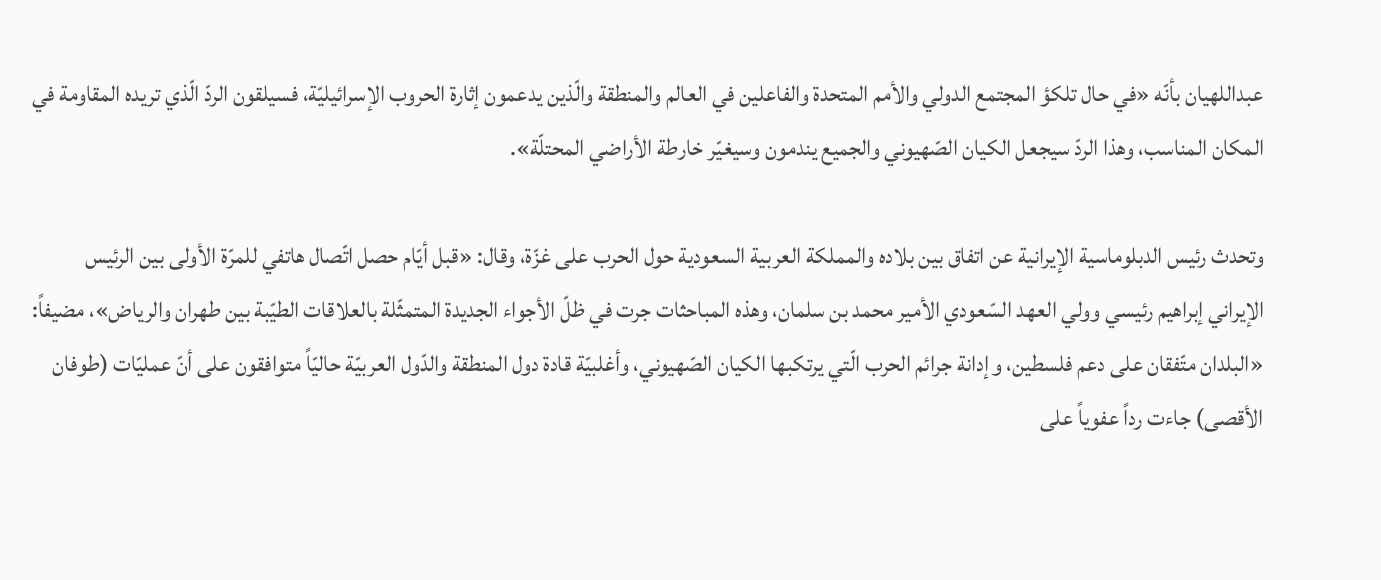عبداللهيان بأنّه «في حال تلكؤ المجتمع الدولي والأمم المتحدة والفاعلين في العالم والمنطقة والّذين يدعمون إثارة الحروب الإسرائيليّة، فسيلقون الردّ الّذي تريده المقاومة في المكان المناسب، وهذا الردّ سيجعل الكيان الصّهيوني والجميع يندمون وسيغيّر خارطة الأراضي المحتلّة».

وتحدث رئيس الدبلوماسية الإيرانية عن اتفاق بين بلاده والمملكة العربية السعودية حول الحرب على غزّة، وقال: «قبل أيّام حصل اتّصال هاتفي للمرّة الأولى بين الرئيس الإيراني إبراهيم رئيسي وولي العهد السّعودي الأمير محمد بن سلمان، وهذه المباحثات جرت في ظلّ الأجواء الجديدة المتمثّلة بالعلاقات الطيّبة بين طهران والرياض»، مضيفاً: «البلدان متّفقان على دعم فلسطين، وإدانة جرائم الحرب الّتي يرتكبها الكيان الصّهيوني، وأغلبيّة قادة دول المنطقة والدّول العربيّة حاليّاً متوافقون على أنّ عمليّات (طوفان الأقصى) جاءت رداً عفوياً على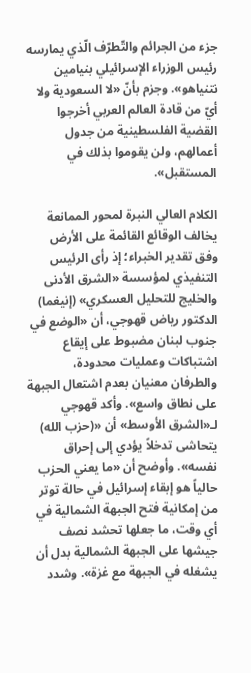جزء من الجرائم والتّطرّف الّذي يمارسه رئيس الوزراء الإسرائيلي بنيامين نتنياهو». وجزم بأنّ «لا السعودية ولا أيّ من قادة العالم العربي أخرجوا القضية الفلسطينية من جدول أعمالهم، ولن يقوموا بذلك في المستقبل».

الكلام العالي النبرة لمحور الممانعة يخالف الوقائع القائمة على الأرض وفق تقدير الخبراء؛ إذ رأى الرئيس التنفيذي لمؤسسة «الشرق الأدنى والخليج للتحليل العسكري» (إنيغما) الدكتور رياض قهوجي، أن «الوضع في جنوب لبنان مضبوط على إيقاع اشتباكات وعمليات محدودة، والطرفان معنيان بعدم اشتعال الجبهة على نطاق واسع». وأكد قهوجي لـ«الشرق الأوسط» أن «(حزب الله) يتحاشى تدخلاً يؤدي إلى إحراق نفسه». وأوضح أن «ما يعني الحزب حالياً هو إبقاء إسرائيل في حالة توتر من إمكانية فتح الجبهة الشمالية في أي وقت، ما جعلها تحشد نصف جيشها على الجبهة الشمالية بدل أن يشغله في الجبهة مع غزة». وشدد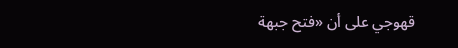قهوجي على أن «فتح جبهة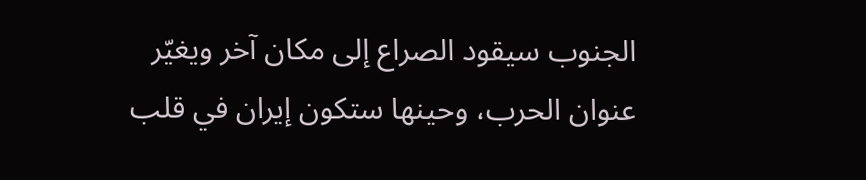الجنوب سيقود الصراع إلى مكان آخر ويغيّر عنوان الحرب، وحينها ستكون إيران في قلب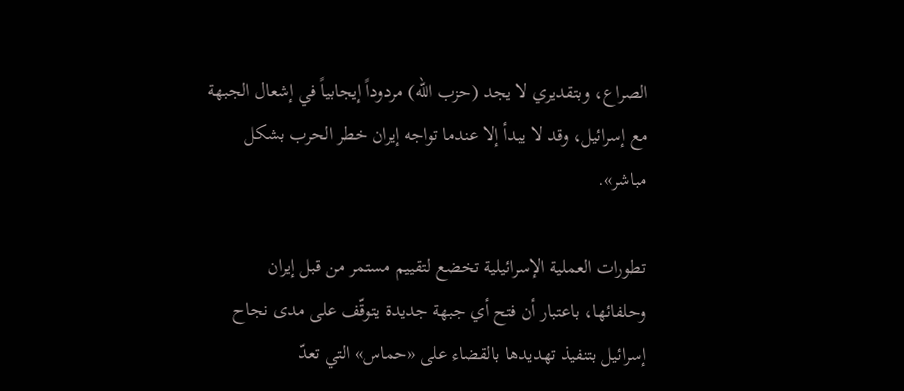الصراع، وبتقديري لا يجد (حزب الله) مردوداً إيجابياً في إشعال الجبهة مع إسرائيل، وقد لا يبدأ إلا عندما تواجه إيران خطر الحرب بشكل مباشر».

تطورات العملية الإسرائيلية تخضع لتقييم مستمر من قبل إيران وحلفائها، باعتبار أن فتح أي جبهة جديدة يتوقّف على مدى نجاح إسرائيل بتنفيذ تهديدها بالقضاء على «حماس» التي تعدّ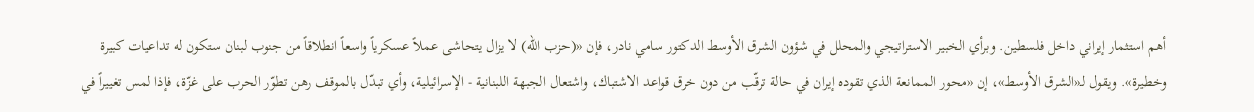أهم استثمار إيراني داخل فلسطين. وبرأي الخبير الاستراتيجي والمحلل في شؤون الشرق الأوسط الدكتور سامي نادر، فإن «(حزب الله) لا يزال يتحاشى عملاً عسكرياً واسعاً انطلاقاً من جنوب لبنان ستكون له تداعيات كبيرة وخطيرة». ويقول لـ«الشرق الأوسط»، إن «محور الممانعة الذي تقوده إيران في حالة ترقّب من دون خرق قواعد الاشتباك، واشتعال الجبهة اللبنانية - الإسرائيلية، وأي تبدّل بالموقف رهن تطوّر الحرب على غزّة، فإذا لمس تغييراً في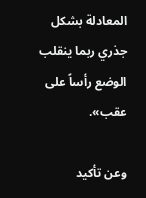المعادلة بشكل جذري ربما ينقلب الوضع رأساً على عقب».

وعن تأكيد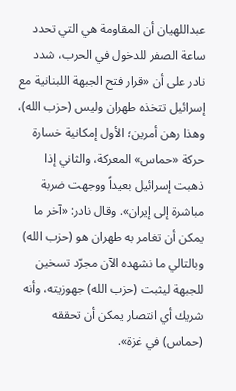عبداللهيان أن المقاومة هي التي تحدد ساعة الصفر للدخول في الحرب، شدد نادر على أن «قرار فتح الجبهة اللبنانية مع إسرائيل تتخذه طهران وليس (حزب الله)، وهذا رهن أمرين؛ الأول إمكانية خسارة حركة «حماس» المعركة، والثاني إذا ذهبت إسرائيل بعيداً ووجهت ضربة مباشرة إلى إيران». وقال نادر: «آخر ما يمكن أن تغامر به طهران هو (حزب الله) وبالتالي ما نشهده الآن مجرّد تسخين للجبهة ليثبت (حزب الله) جهوزيته، وأنه شريك أي انتصار يمكن أن تحققه (حماس) في غزة».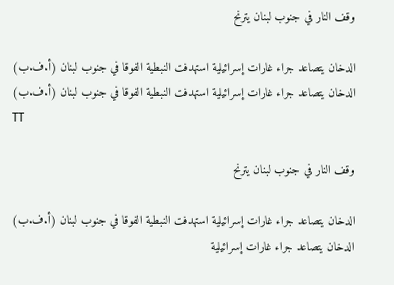وقف النار في جنوب لبنان يترنح

الدخان يتصاعد جراء غارات إسرائيلية استهدفت النبطية الفوقا في جنوب لبنان (أ.ف.ب)
الدخان يتصاعد جراء غارات إسرائيلية استهدفت النبطية الفوقا في جنوب لبنان (أ.ف.ب)
TT

وقف النار في جنوب لبنان يترنح

الدخان يتصاعد جراء غارات إسرائيلية استهدفت النبطية الفوقا في جنوب لبنان (أ.ف.ب)
الدخان يتصاعد جراء غارات إسرائيلية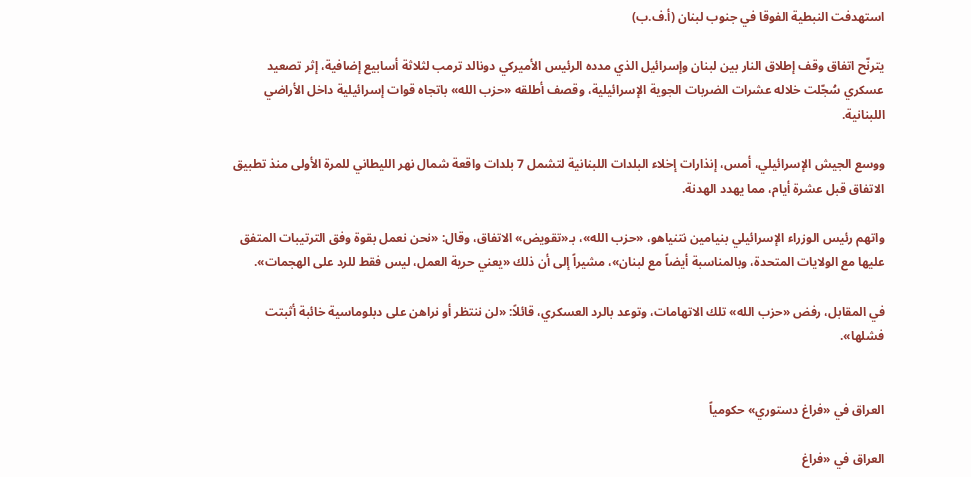استهدفت النبطية الفوقا في جنوب لبنان (أ.ف.ب)

يترنّح اتفاق وقف إطلاق النار بين لبنان وإسرائيل الذي مدده الرئيس الأميركي دونالد ترمب لثلاثة أسابيع إضافية، إثر تصعيد عسكري سُجّلت خلاله عشرات الضربات الجوية الإسرائيلية، وقصف أطلقه «حزب الله» باتجاه قوات إسرائيلية داخل الأراضي اللبنانية.

ووسع الجيش الإسرائيلي، أمس، إنذارات إخلاء البلدات اللبنانية لتشمل 7 بلدات واقعة شمال نهر الليطاني للمرة الأولى منذ تطبيق الاتفاق قبل عشرة أيام، مما يهدد الهدنة.

واتهم رئيس الوزراء الإسرائيلي بنيامين نتنياهو، «حزب الله»، بـ«تقويض» الاتفاق، وقال: «نحن نعمل بقوة وفق الترتيبات المتفق عليها مع الولايات المتحدة، وبالمناسبة أيضاً مع لبنان»، مشيراً إلى أن ذلك «يعني حرية العمل، ليس فقط للرد على الهجمات».

في المقابل، رفض «حزب الله» تلك الاتهامات، وتوعد بالرد العسكري، قائلاً: «لن ننتظر أو نراهن على دبلوماسية خائبة أثبتت فشلها».


العراق في «فراغ دستوري» حكومياً

العراق في «فراغ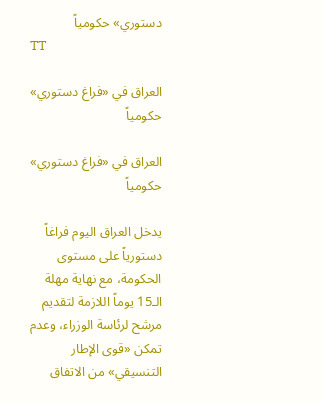دستوري» حكومياً
TT

العراق في «فراغ دستوري» حكومياً

العراق في «فراغ دستوري» حكومياً

يدخل العراق اليوم فراغاً دستورياً على مستوى الحكومة، مع نهاية مهلة الـ15 يوماً اللازمة لتقديم مرشح لرئاسة الوزراء، وعدم تمكن «قوى الإطار التنسيقي» من الاتفاق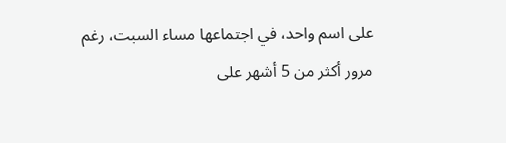على اسم واحد، في اجتماعها مساء السبت، رغم مرور أكثر من 5 أشهر على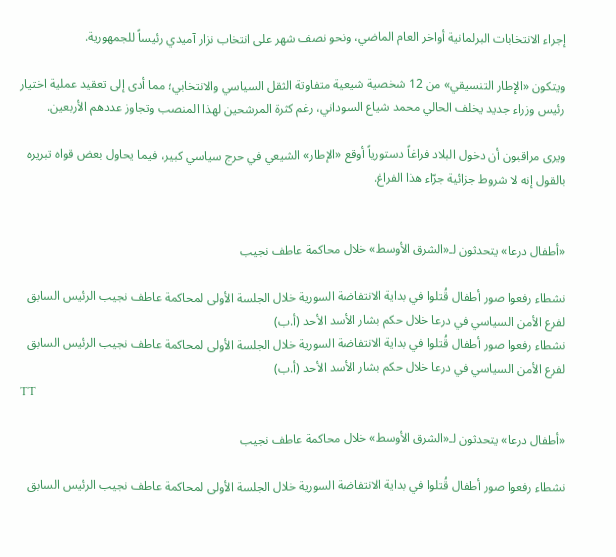إجراء الانتخابات البرلمانية أواخر العام الماضي، ونحو نصف شهر على انتخاب نزار آميدي رئيساً للجمهورية.

ويتكون «الإطار التنسيقي» من 12 شخصية شيعية متفاوتة الثقل السياسي والانتخابي؛ مما أدى إلى تعقيد عملية اختيار رئيس وزراء جديد يخلف الحالي محمد شياع السوداني، رغم كثرة المرشحين لهذا المنصب وتجاوز عددهم الأربعين.

ويرى مراقبون أن دخول البلاد فراغاً دستورياً أوقع «الإطار» الشيعي في حرج سياسي كبير، فيما يحاول بعض قواه تبريره بالقول إنه لا شروط جزائية جرّاء هذا الفراغ.


«أطفال درعا» يتحدثون لـ«الشرق الأوسط» خلال محاكمة عاطف نجيب

نشطاء رفعوا صور أطفال قُتلوا في بداية الانتفاضة السورية خلال الجلسة الأولى لمحاكمة عاطف نجيب الرئيس السابق لفرع الأمن السياسي في درعا خلال حكم بشار الأسد الأحد (أ.ب)
نشطاء رفعوا صور أطفال قُتلوا في بداية الانتفاضة السورية خلال الجلسة الأولى لمحاكمة عاطف نجيب الرئيس السابق لفرع الأمن السياسي في درعا خلال حكم بشار الأسد الأحد (أ.ب)
TT

«أطفال درعا» يتحدثون لـ«الشرق الأوسط» خلال محاكمة عاطف نجيب

نشطاء رفعوا صور أطفال قُتلوا في بداية الانتفاضة السورية خلال الجلسة الأولى لمحاكمة عاطف نجيب الرئيس السابق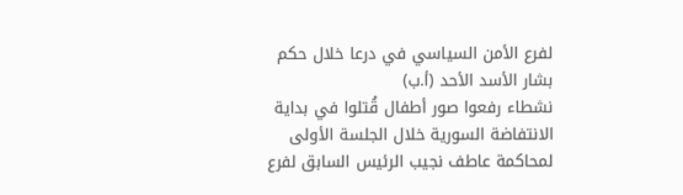لفرع الأمن السياسي في درعا خلال حكم بشار الأسد الأحد (أ.ب)
نشطاء رفعوا صور أطفال قُتلوا في بداية الانتفاضة السورية خلال الجلسة الأولى لمحاكمة عاطف نجيب الرئيس السابق لفرع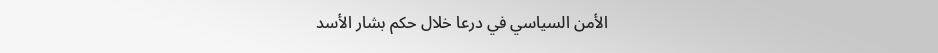الأمن السياسي في درعا خلال حكم بشار الأسد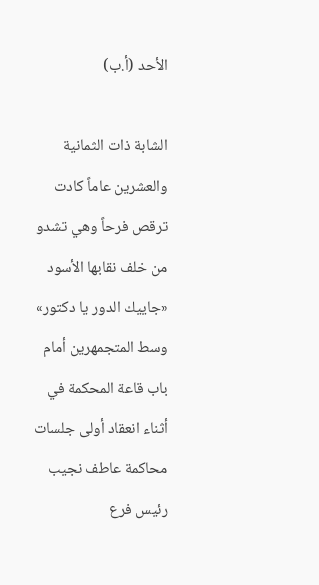الأحد (أ.ب)

الشابة ذات الثمانية والعشرين عاماً كادت ترقص فرحاً وهي تشدو من خلف نقابها الأسود «جاييك الدور يا دكتور» وسط المتجمهرين أمام باب قاعة المحكمة في أثناء انعقاد أولى جلسات محاكمة عاطف نجيب رئيس فرع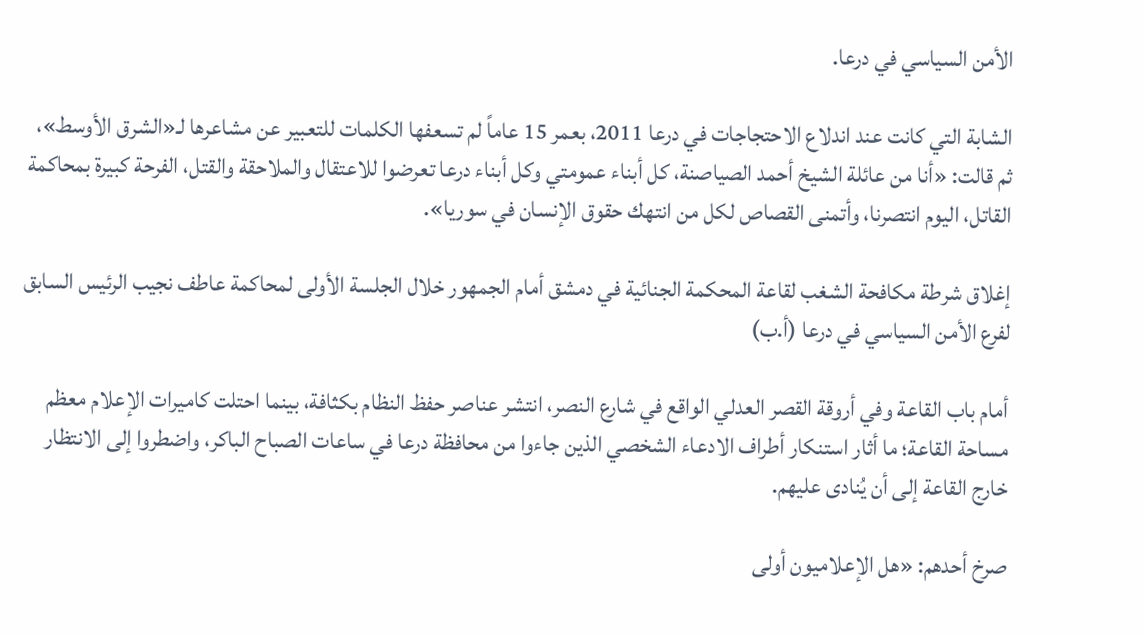الأمن السياسي في درعا.

الشابة التي كانت عند اندلاع الاحتجاجات في درعا 2011، بعمر 15 عاماً لم تسعفها الكلمات للتعبير عن مشاعرها لـ«الشرق الأوسط»، ثم قالت: «أنا من عائلة الشيخ أحمد الصياصنة، كل أبناء عمومتي وكل أبناء درعا تعرضوا للاعتقال والملاحقة والقتل، الفرحة كبيرة بمحاكمة القاتل، اليوم انتصرنا، وأتمنى القصاص لكل من انتهك حقوق الإنسان في سوريا».

إغلاق شرطة مكافحة الشغب لقاعة المحكمة الجنائية في دمشق أمام الجمهور خلال الجلسة الأولى لمحاكمة عاطف نجيب الرئيس السابق لفرع الأمن السياسي في درعا (أ.ب)

أمام باب القاعة وفي أروقة القصر العدلي الواقع في شارع النصر، انتشر عناصر حفظ النظام بكثافة، بينما احتلت كاميرات الإعلام معظم مساحة القاعة؛ ما أثار استنكار أطراف الادعاء الشخصي الذين جاءوا من محافظة درعا في ساعات الصباح الباكر، واضطروا إلى الانتظار خارج القاعة إلى أن يُنادى عليهم.

صرخ أحدهم: «هل الإعلاميون أولى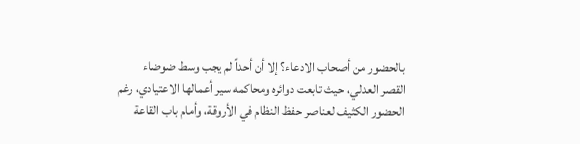بالحضور من أصحاب الادعاء؟ إلا أن أحداً لم يجب وسط ضوضاء القصر العدلي، حيث تابعت دوائره ومحاكمه سير أعمالها الاعتيادي، رغم الحضور الكثيف لعناصر حفظ النظام في الأروقة، وأمام باب القاعة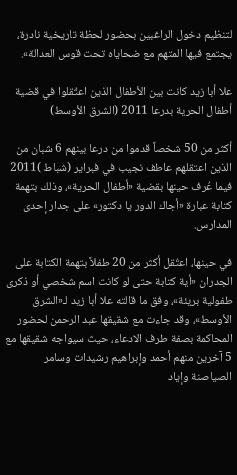لتنظيم دخول الراغبين بحضور لحظة تاريخية نادرة، يجتمع فيها المتهم مع ضحاياه تحت قوس العدالة».

علا أبا زيد كانت بين الأطفال الذين اعتُقلوا في قضية أطفال الحرية بدرعا 2011 (الشرق الأوسط)

أكثر من 50 شخصاً قدموا من درعا بينهم 6 شبان من الذين اعتقلهم عاطف نجيب في فبراير (شباط )2011 فيما عُرف حينها بقضية «أطفال الحرية»، وذلك بتهمة كتابة عبارة «أجاك الدور يا دكتور» على جدار إحدى المدارس.

في حينها، اعتُقل أكثر من 20 طفلاً بتهمة الكتابة على الجدران «أية كتابة حتى لو كانت اسم شخصي أو ذكرى طفولية بريئة»، وفق ما قالته علا أبا زيد لـ«الشرق الأوسط»، وقد جاءت مع شقيقها عبد الرحمن لحضور المحاكمة بصفة طرف الادعاء، حيث سيواجه شقيقها مع 5 آخرين منهم أحمد وإبراهيم رشيدات وسامر الصياصنة وإياد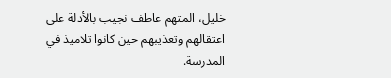خليل، المتهم عاطف نجيب بالأدلة على اعتقالهم وتعذيبهم حين كانوا تلاميذ في المدرسة.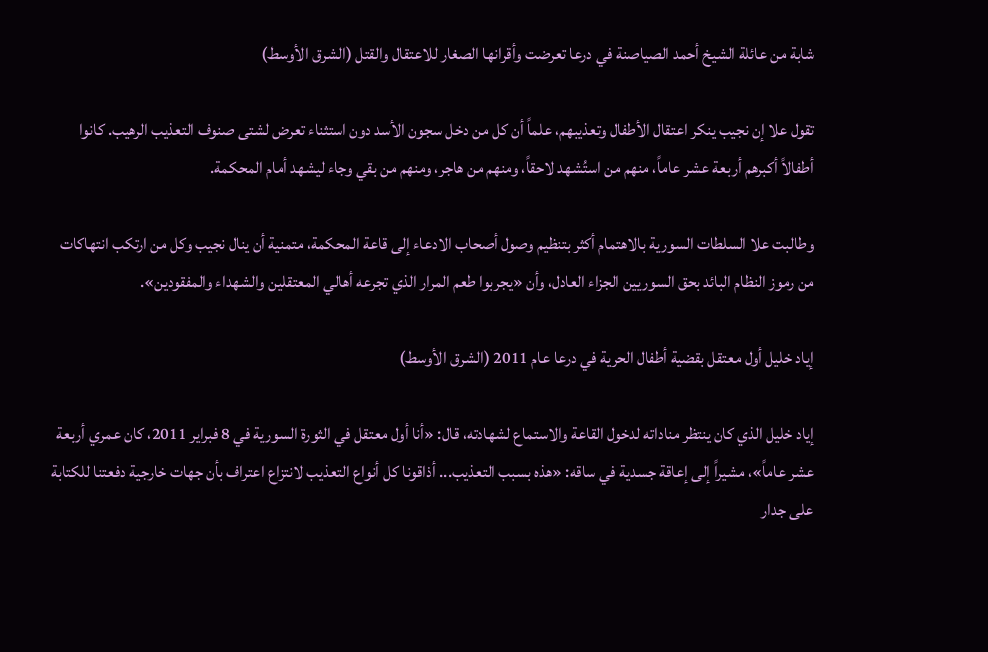شابة من عائلة الشيخ أحمد الصياصنة في درعا تعرضت وأقرانها الصغار للاعتقال والقتل (الشرق الأوسط)

تقول علا إن نجيب ينكر اعتقال الأطفال وتعذيبهم، علماً أن كل من دخل سجون الأسد دون استثناء تعرض لشتى صنوف التعذيب الرهيب. كانوا أطفالاً أكبرهم أربعة عشر عاماً، منهم من استُشهد لاحقاً، ومنهم من هاجر، ومنهم من بقي وجاء ليشهد أمام المحكمة.

وطالبت علا السلطات السورية بالاهتمام أكثر بتنظيم وصول أصحاب الادعاء إلى قاعة المحكمة، متمنية أن ينال نجيب وكل من ارتكب انتهاكات من رموز النظام البائد بحق السوريين الجزاء العادل، وأن «يجربوا طعم المرار الذي تجرعه أهالي المعتقلين والشهداء والمفقودين».

إياد خليل أول معتقل بقضية أطفال الحرية في درعا عام 2011 (الشرق الأوسط)

إياد خليل الذي كان ينتظر مناداته لدخول القاعة والاستماع لشهادته، قال: «أنا أول معتقل في الثورة السورية في 8 فبراير 2011، كان عمري أربعة عشر عاماً»، مشيراً إلى إعاقة جسدية في ساقه: «هذه بسبب التعذيب... أذاقونا كل أنواع التعذيب لانتزاع اعتراف بأن جهات خارجية دفعتنا للكتابة على جدار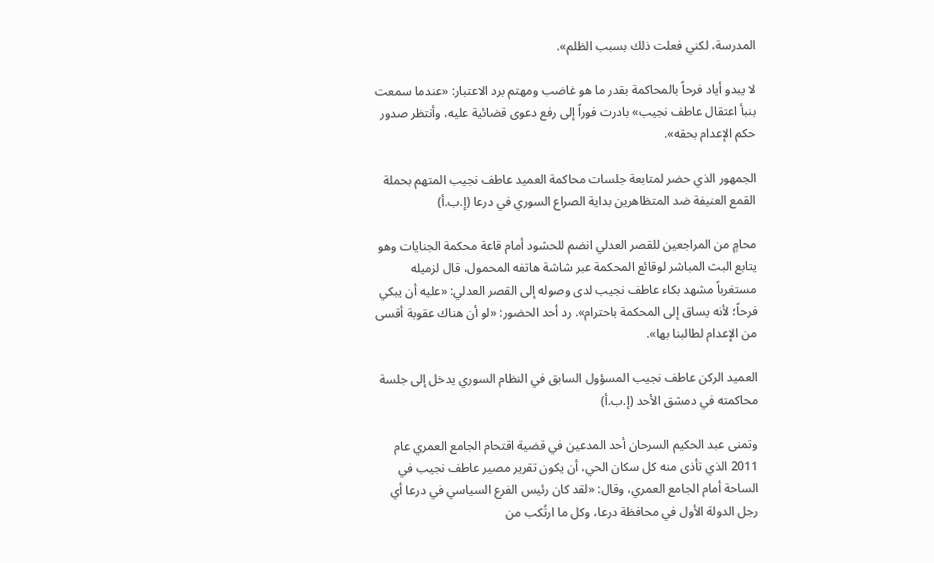المدرسة، لكني فعلت ذلك بسبب الظلم».

لا يبدو أياد فرحاً بالمحاكمة بقدر ما هو غاضب ومهتم برد الاعتبار: «عندما سمعت بنبأ اعتقال عاطف نجيب» بادرت فوراً إلى رفع دعوى قضائية عليه، وأنتظر صدور حكم الإعدام بحقه».

الجمهور الذي حضر لمتابعة جلسات محاكمة العميد عاطف نجيب المتهم بحملة القمع العنيفة ضد المتظاهرين بداية الصراع السوري في درعا (إ.ب.أ)

محامٍ من المراجعين للقصر العدلي انضم للحشود أمام قاعة محكمة الجنايات وهو يتابع البث المباشر لوقائع المحكمة عبر شاشة هاتفه المحمول، قال لزميله مستغرباً مشهد بكاء عاطف نجيب لدى وصوله إلى القصر العدلي: «عليه أن يبكي فرحاً؛ لأنه يساق إلى المحكمة باحترام». رد أحد الحضور: «لو أن هناك عقوبة أقسى من الإعدام لطالبنا بها».

العميد الركن عاطف نجيب المسؤول السابق في النظام السوري يدخل إلى جلسة محاكمته في دمشق الأحد (إ.ب.أ)

وتمنى عبد الحكيم السرحان أحد المدعين في قضية اقتحام الجامع العمري عام 2011 الذي تأذى منه كل سكان الحي، أن يكون تقرير مصير عاطف نجيب في الساحة أمام الجامع العمري، وقال: «لقد كان رئيس الفرع السياسي في درعا أي رجل الدولة الأول في محافظة درعا، وكل ما ارتُكب من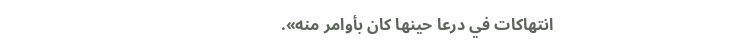انتهاكات في درعا حينها كان بأوامر منه».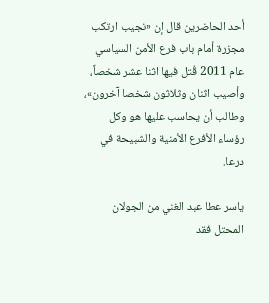أحد الحاضرين قال إن «نجيب ارتكب مجزرة أمام باب فرع الأمن السياسي عام 2011 قُتل فيها اثنا عشر شخصاً، وأصيب اثنان وثلاثون شخصا آخرون»، وطالب أن يحاسب عليها هو وكل رؤساء الأفرع الأمنية والشبيحة في درعا.

ياسر عطا عبد الغني من الجولان المحتل فقد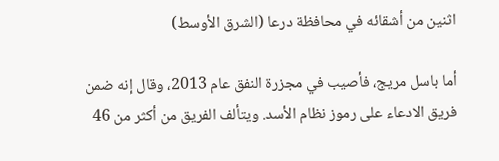اثنين من أشقائه في محافظة درعا (الشرق الأوسط)

أما باسل مريج، فأصيب في مجزرة النفق عام 2013، وقال إنه ضمن فريق الادعاء على رموز نظام الأسد. ويتألف الفريق من أكثر من 46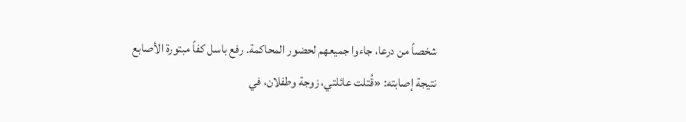شخصاً من درعا، جاءوا جميعهم لحضور المحاكمة. رفع باسل كفاً مبتورة الأصابع نتيجة إصابته: «قُتلت عائلتي، زوجة وطفلان، في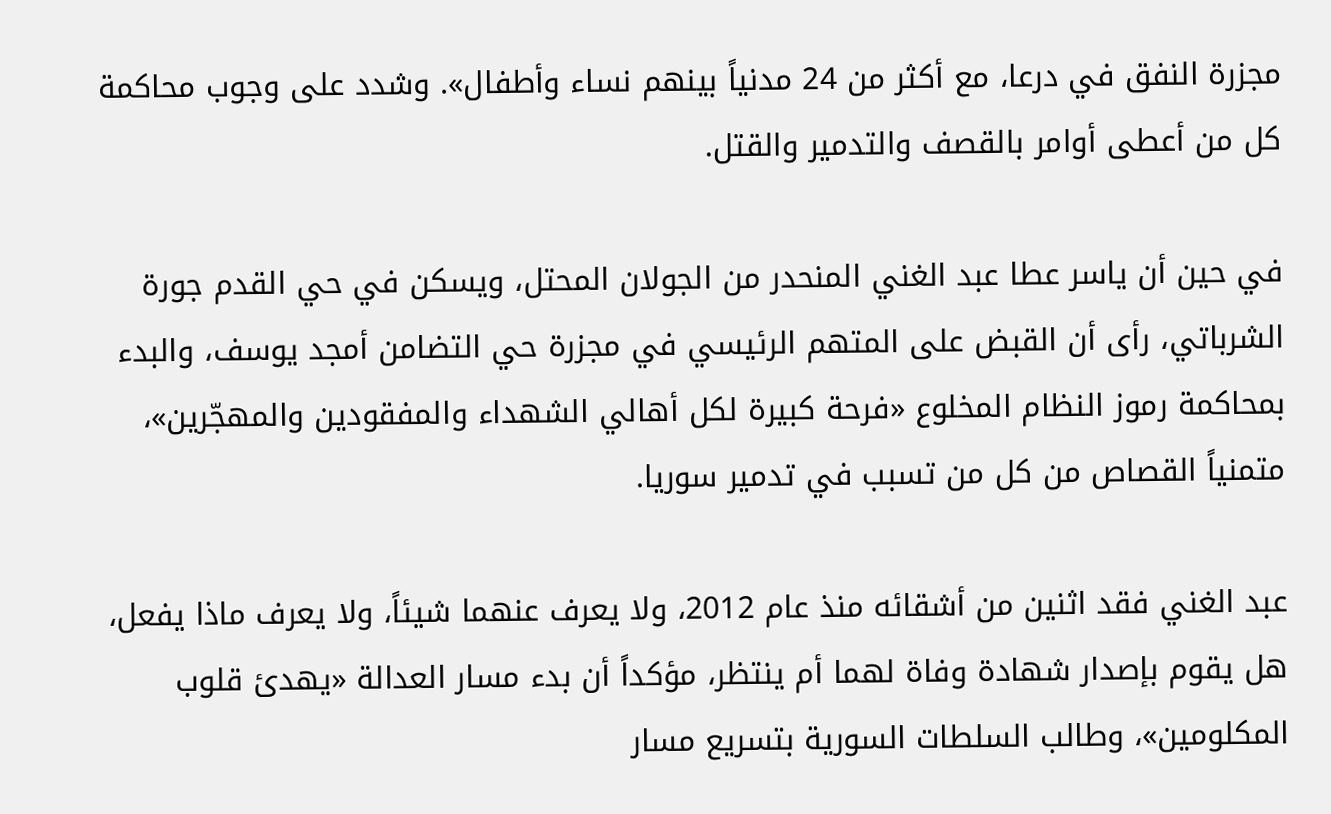مجزرة النفق في درعا، مع أكثر من 24 مدنياً بينهم نساء وأطفال». وشدد على وجوب محاكمة كل من أعطى أوامر بالقصف والتدمير والقتل.

في حين أن ياسر عطا عبد الغني المنحدر من الجولان المحتل، ويسكن في حي القدم جورة الشرباتي، رأى أن القبض على المتهم الرئيسي في مجزرة حي التضامن أمجد يوسف، والبدء بمحاكمة رموز النظام المخلوع «فرحة كبيرة لكل أهالي الشهداء والمفقودين والمهجّرين»، متمنياً القصاص من كل من تسبب في تدمير سوريا.

عبد الغني فقد اثنين من أشقائه منذ عام 2012، ولا يعرف عنهما شيئاً، ولا يعرف ماذا يفعل، هل يقوم بإصدار شهادة وفاة لهما أم ينتظر، مؤكداً أن بدء مسار العدالة «يهدئ قلوب المكلومين»، وطالب السلطات السورية بتسريع مسار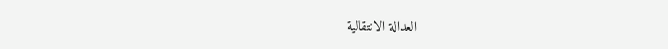العدالة الانتقالية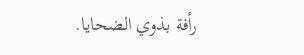رأفة بذوي الضحايا.